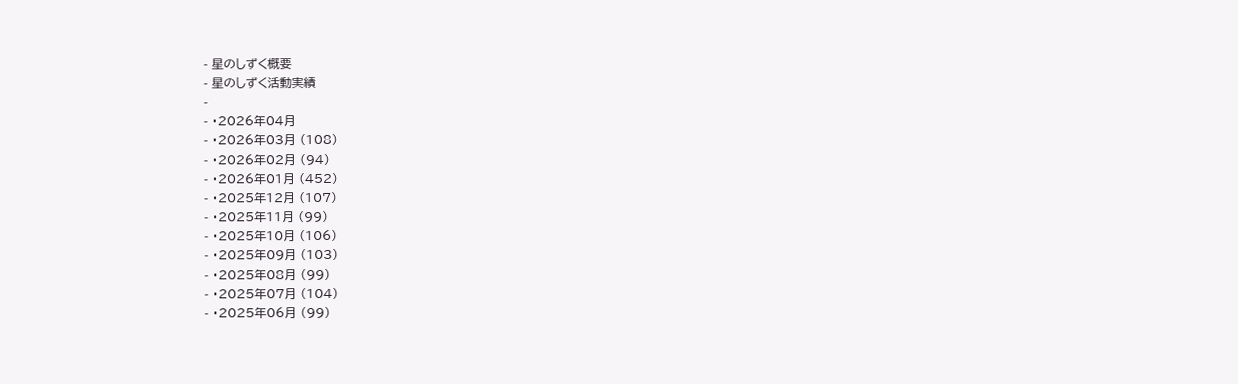- 星のしずく概要
- 星のしずく活動実績
-
- ・2026年04月
- ・2026年03月 (108)
- ・2026年02月 (94)
- ・2026年01月 (452)
- ・2025年12月 (107)
- ・2025年11月 (99)
- ・2025年10月 (106)
- ・2025年09月 (103)
- ・2025年08月 (99)
- ・2025年07月 (104)
- ・2025年06月 (99)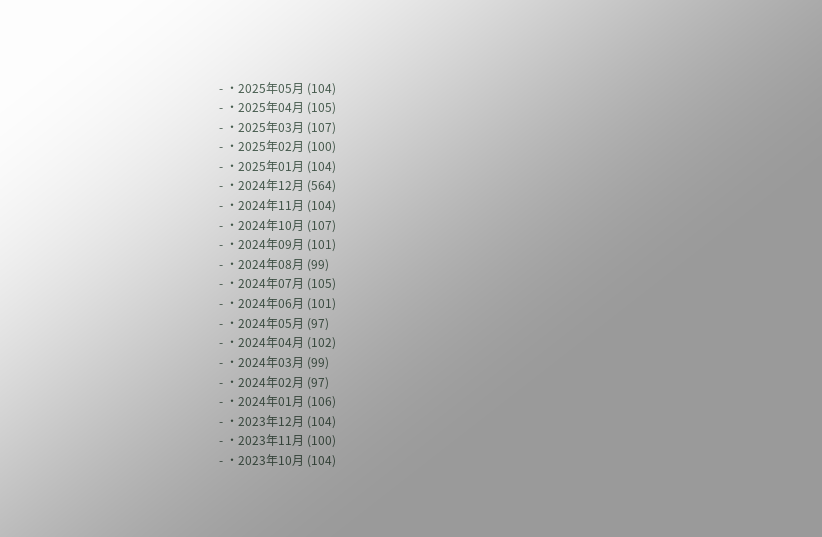- ・2025年05月 (104)
- ・2025年04月 (105)
- ・2025年03月 (107)
- ・2025年02月 (100)
- ・2025年01月 (104)
- ・2024年12月 (564)
- ・2024年11月 (104)
- ・2024年10月 (107)
- ・2024年09月 (101)
- ・2024年08月 (99)
- ・2024年07月 (105)
- ・2024年06月 (101)
- ・2024年05月 (97)
- ・2024年04月 (102)
- ・2024年03月 (99)
- ・2024年02月 (97)
- ・2024年01月 (106)
- ・2023年12月 (104)
- ・2023年11月 (100)
- ・2023年10月 (104)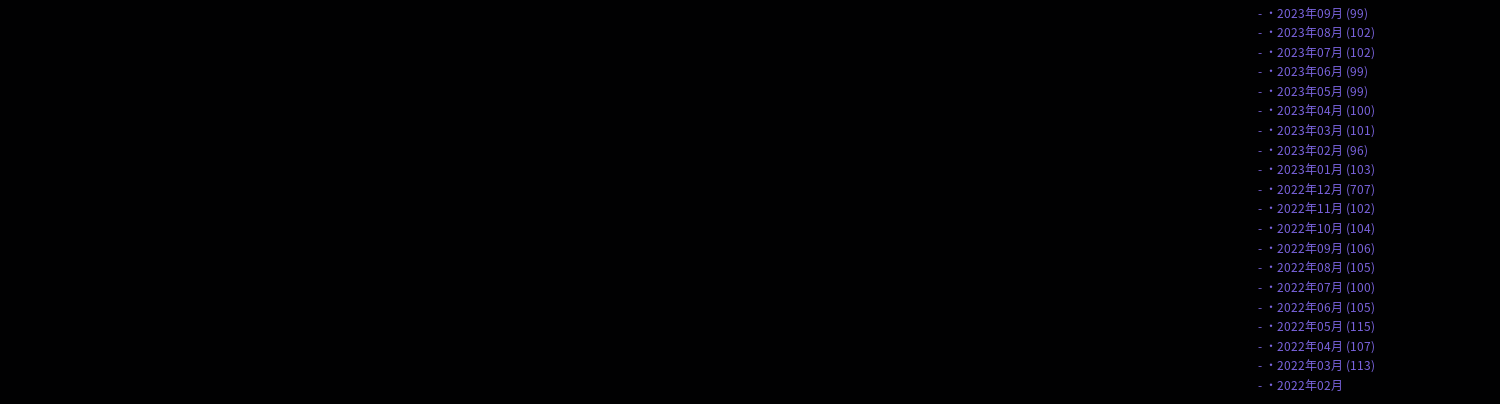- ・2023年09月 (99)
- ・2023年08月 (102)
- ・2023年07月 (102)
- ・2023年06月 (99)
- ・2023年05月 (99)
- ・2023年04月 (100)
- ・2023年03月 (101)
- ・2023年02月 (96)
- ・2023年01月 (103)
- ・2022年12月 (707)
- ・2022年11月 (102)
- ・2022年10月 (104)
- ・2022年09月 (106)
- ・2022年08月 (105)
- ・2022年07月 (100)
- ・2022年06月 (105)
- ・2022年05月 (115)
- ・2022年04月 (107)
- ・2022年03月 (113)
- ・2022年02月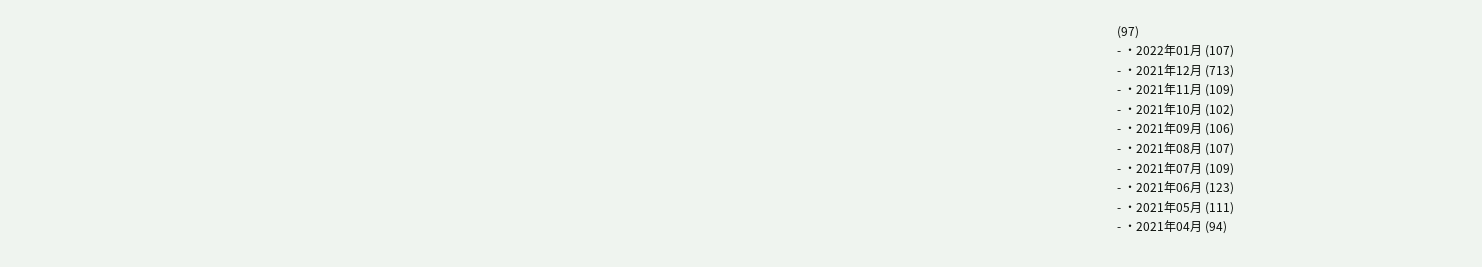(97)
- ・2022年01月 (107)
- ・2021年12月 (713)
- ・2021年11月 (109)
- ・2021年10月 (102)
- ・2021年09月 (106)
- ・2021年08月 (107)
- ・2021年07月 (109)
- ・2021年06月 (123)
- ・2021年05月 (111)
- ・2021年04月 (94)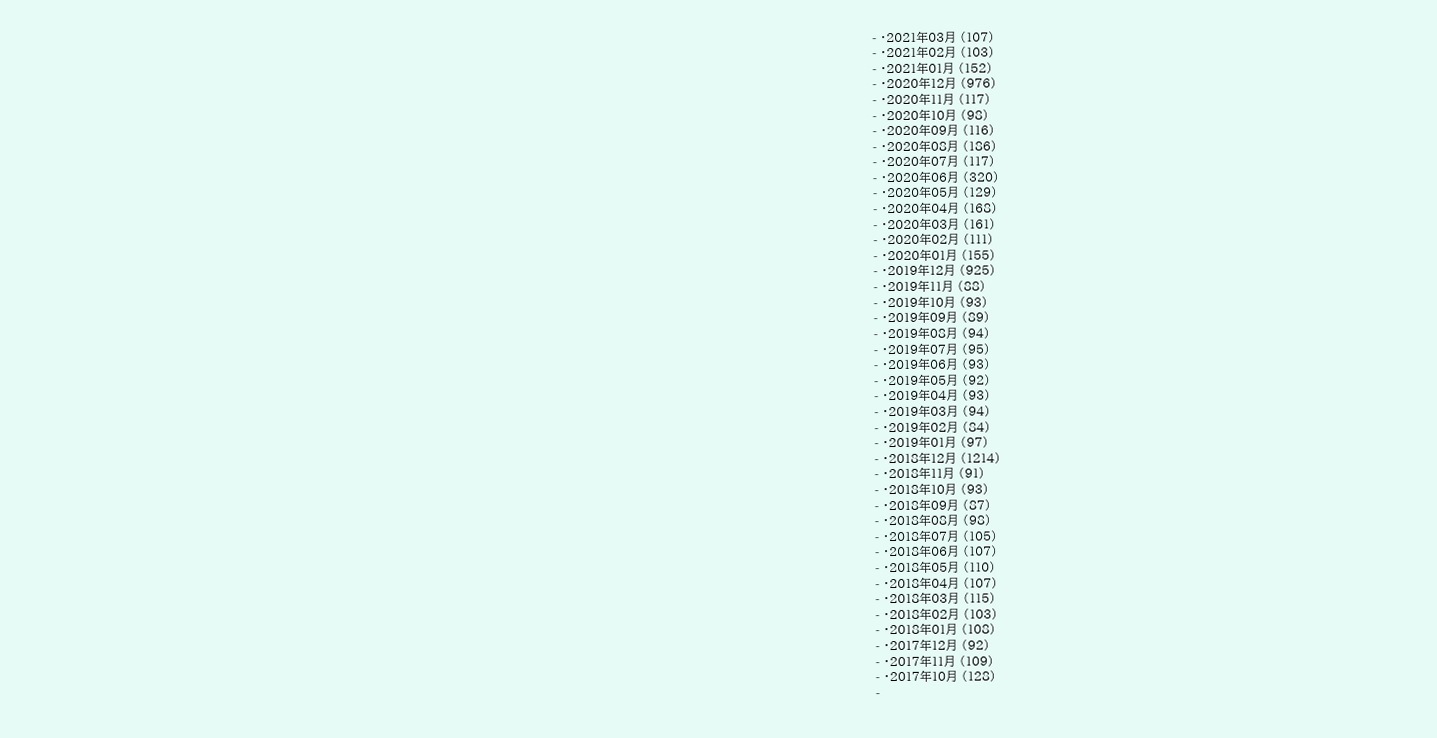- ・2021年03月 (107)
- ・2021年02月 (103)
- ・2021年01月 (152)
- ・2020年12月 (976)
- ・2020年11月 (117)
- ・2020年10月 (98)
- ・2020年09月 (116)
- ・2020年08月 (186)
- ・2020年07月 (117)
- ・2020年06月 (320)
- ・2020年05月 (129)
- ・2020年04月 (168)
- ・2020年03月 (161)
- ・2020年02月 (111)
- ・2020年01月 (155)
- ・2019年12月 (925)
- ・2019年11月 (88)
- ・2019年10月 (93)
- ・2019年09月 (89)
- ・2019年08月 (94)
- ・2019年07月 (95)
- ・2019年06月 (93)
- ・2019年05月 (92)
- ・2019年04月 (93)
- ・2019年03月 (94)
- ・2019年02月 (84)
- ・2019年01月 (97)
- ・2018年12月 (1214)
- ・2018年11月 (91)
- ・2018年10月 (93)
- ・2018年09月 (87)
- ・2018年08月 (98)
- ・2018年07月 (105)
- ・2018年06月 (107)
- ・2018年05月 (110)
- ・2018年04月 (107)
- ・2018年03月 (115)
- ・2018年02月 (103)
- ・2018年01月 (108)
- ・2017年12月 (92)
- ・2017年11月 (109)
- ・2017年10月 (128)
-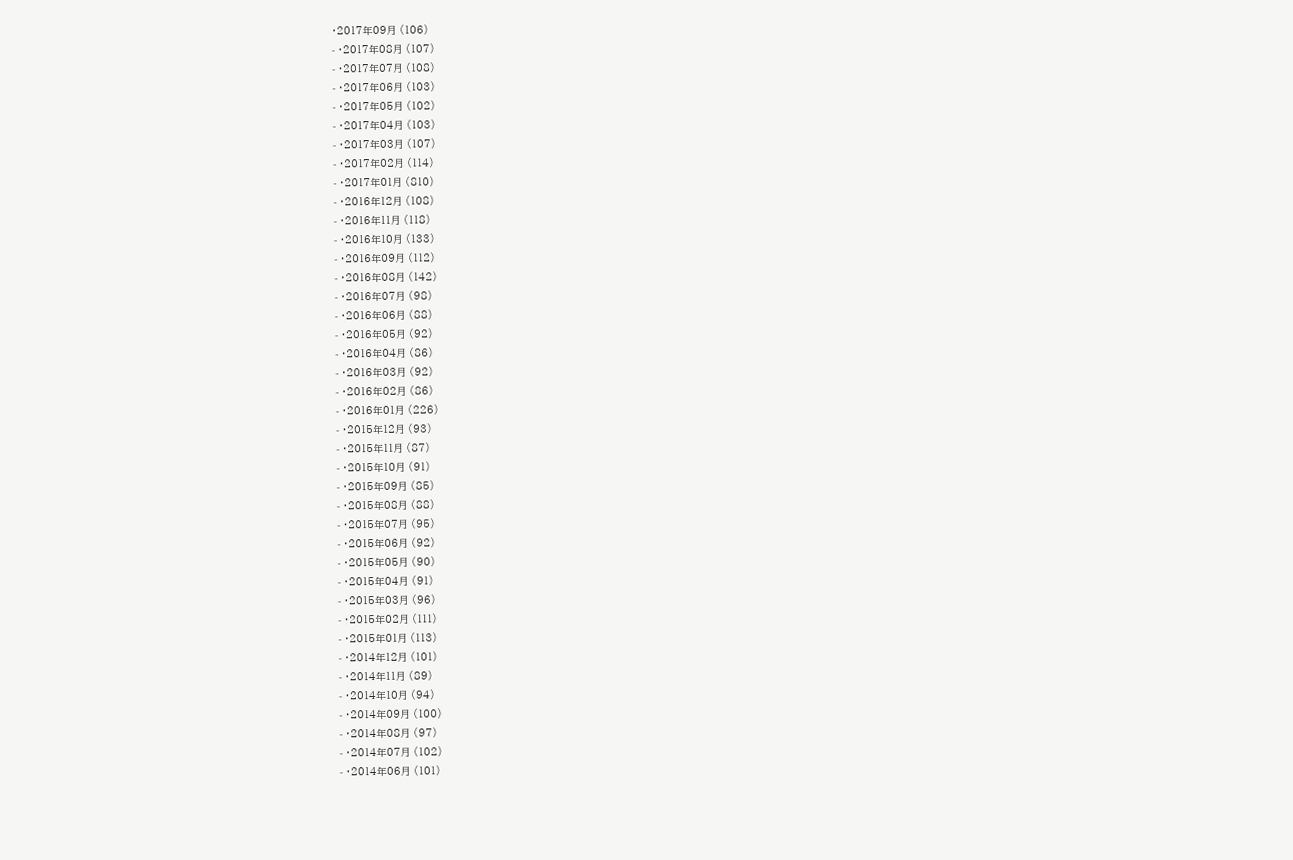・2017年09月 (106)
- ・2017年08月 (107)
- ・2017年07月 (108)
- ・2017年06月 (103)
- ・2017年05月 (102)
- ・2017年04月 (103)
- ・2017年03月 (107)
- ・2017年02月 (114)
- ・2017年01月 (810)
- ・2016年12月 (108)
- ・2016年11月 (118)
- ・2016年10月 (133)
- ・2016年09月 (112)
- ・2016年08月 (142)
- ・2016年07月 (98)
- ・2016年06月 (88)
- ・2016年05月 (92)
- ・2016年04月 (86)
- ・2016年03月 (92)
- ・2016年02月 (86)
- ・2016年01月 (226)
- ・2015年12月 (93)
- ・2015年11月 (87)
- ・2015年10月 (91)
- ・2015年09月 (85)
- ・2015年08月 (88)
- ・2015年07月 (95)
- ・2015年06月 (92)
- ・2015年05月 (90)
- ・2015年04月 (91)
- ・2015年03月 (96)
- ・2015年02月 (111)
- ・2015年01月 (113)
- ・2014年12月 (101)
- ・2014年11月 (89)
- ・2014年10月 (94)
- ・2014年09月 (100)
- ・2014年08月 (97)
- ・2014年07月 (102)
- ・2014年06月 (101)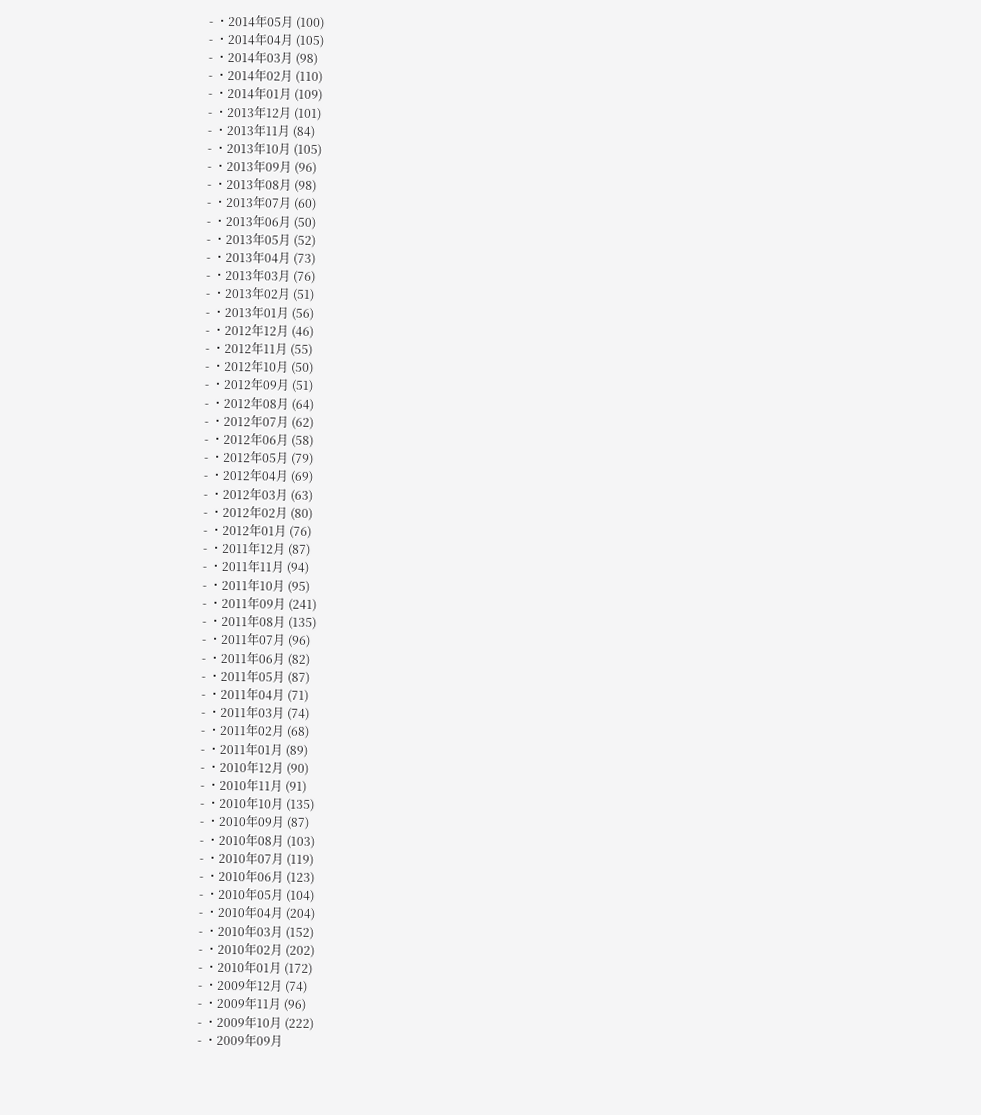- ・2014年05月 (100)
- ・2014年04月 (105)
- ・2014年03月 (98)
- ・2014年02月 (110)
- ・2014年01月 (109)
- ・2013年12月 (101)
- ・2013年11月 (84)
- ・2013年10月 (105)
- ・2013年09月 (96)
- ・2013年08月 (98)
- ・2013年07月 (60)
- ・2013年06月 (50)
- ・2013年05月 (52)
- ・2013年04月 (73)
- ・2013年03月 (76)
- ・2013年02月 (51)
- ・2013年01月 (56)
- ・2012年12月 (46)
- ・2012年11月 (55)
- ・2012年10月 (50)
- ・2012年09月 (51)
- ・2012年08月 (64)
- ・2012年07月 (62)
- ・2012年06月 (58)
- ・2012年05月 (79)
- ・2012年04月 (69)
- ・2012年03月 (63)
- ・2012年02月 (80)
- ・2012年01月 (76)
- ・2011年12月 (87)
- ・2011年11月 (94)
- ・2011年10月 (95)
- ・2011年09月 (241)
- ・2011年08月 (135)
- ・2011年07月 (96)
- ・2011年06月 (82)
- ・2011年05月 (87)
- ・2011年04月 (71)
- ・2011年03月 (74)
- ・2011年02月 (68)
- ・2011年01月 (89)
- ・2010年12月 (90)
- ・2010年11月 (91)
- ・2010年10月 (135)
- ・2010年09月 (87)
- ・2010年08月 (103)
- ・2010年07月 (119)
- ・2010年06月 (123)
- ・2010年05月 (104)
- ・2010年04月 (204)
- ・2010年03月 (152)
- ・2010年02月 (202)
- ・2010年01月 (172)
- ・2009年12月 (74)
- ・2009年11月 (96)
- ・2009年10月 (222)
- ・2009年09月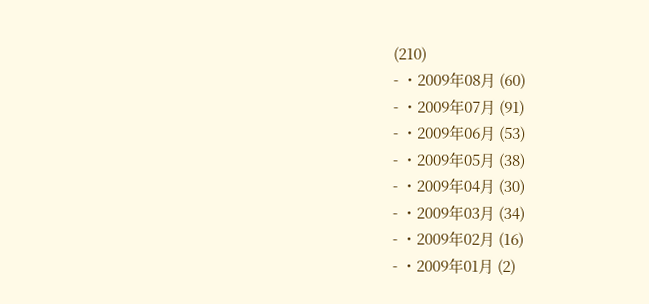(210)
- ・2009年08月 (60)
- ・2009年07月 (91)
- ・2009年06月 (53)
- ・2009年05月 (38)
- ・2009年04月 (30)
- ・2009年03月 (34)
- ・2009年02月 (16)
- ・2009年01月 (2)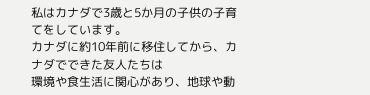私はカナダで3歳と5か月の子供の子育てをしています。
カナダに約10年前に移住してから、カナダでできた友人たちは
環境や食生活に関心があり、地球や動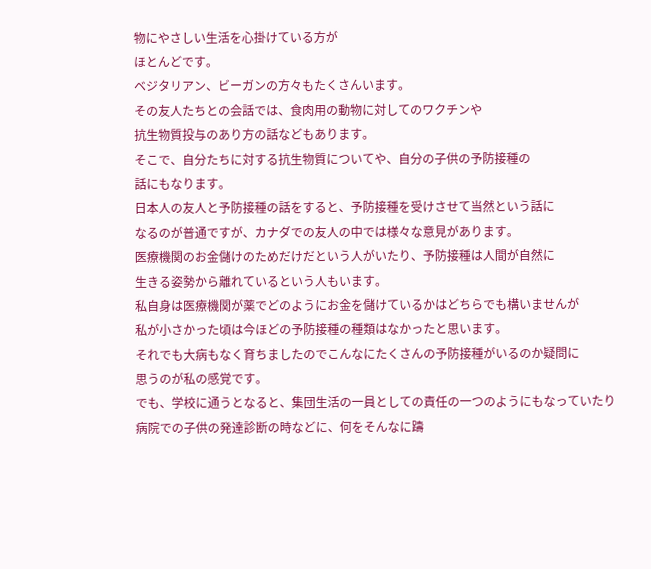物にやさしい生活を心掛けている方が
ほとんどです。
ベジタリアン、ビーガンの方々もたくさんいます。
その友人たちとの会話では、食肉用の動物に対してのワクチンや
抗生物質投与のあり方の話などもあります。
そこで、自分たちに対する抗生物質についてや、自分の子供の予防接種の
話にもなります。
日本人の友人と予防接種の話をすると、予防接種を受けさせて当然という話に
なるのが普通ですが、カナダでの友人の中では様々な意見があります。
医療機関のお金儲けのためだけだという人がいたり、予防接種は人間が自然に
生きる姿勢から離れているという人もいます。
私自身は医療機関が薬でどのようにお金を儲けているかはどちらでも構いませんが
私が小さかった頃は今ほどの予防接種の種類はなかったと思います。
それでも大病もなく育ちましたのでこんなにたくさんの予防接種がいるのか疑問に
思うのが私の感覚です。
でも、学校に通うとなると、集団生活の一員としての責任の一つのようにもなっていたり
病院での子供の発達診断の時などに、何をそんなに躊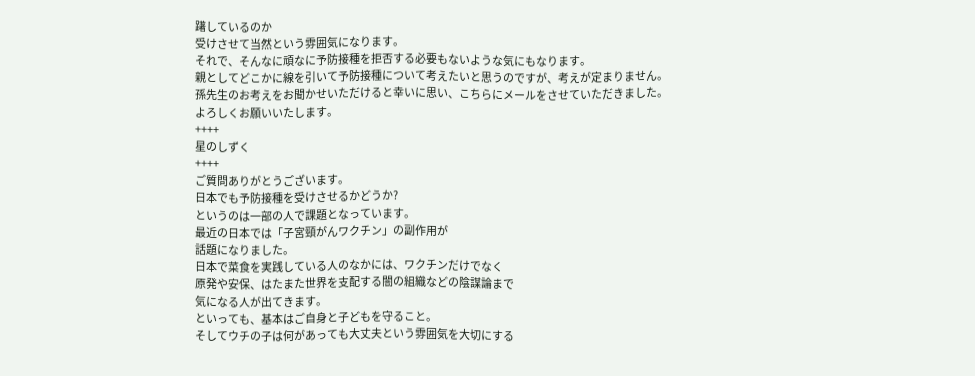躇しているのか
受けさせて当然という雰囲気になります。
それで、そんなに頑なに予防接種を拒否する必要もないような気にもなります。
親としてどこかに線を引いて予防接種について考えたいと思うのですが、考えが定まりません。
孫先生のお考えをお聞かせいただけると幸いに思い、こちらにメールをさせていただきました。
よろしくお願いいたします。
++++
星のしずく
++++
ご質問ありがとうございます。
日本でも予防接種を受けさせるかどうか?
というのは一部の人で課題となっています。
最近の日本では「子宮頸がんワクチン」の副作用が
話題になりました。
日本で菜食を実践している人のなかには、ワクチンだけでなく
原発や安保、はたまた世界を支配する闇の組織などの陰謀論まで
気になる人が出てきます。
といっても、基本はご自身と子どもを守ること。
そしてウチの子は何があっても大丈夫という雰囲気を大切にする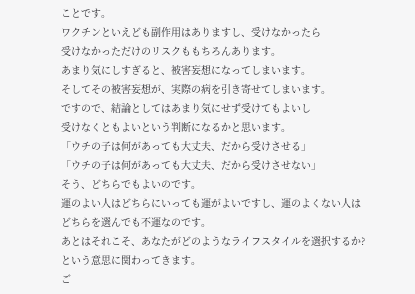ことです。
ワクチンといえども副作用はありますし、受けなかったら
受けなかっただけのリスクももちろんあります。
あまり気にしすぎると、被害妄想になってしまいます。
そしてその被害妄想が、実際の病を引き寄せてしまいます。
ですので、結論としてはあまり気にせず受けてもよいし
受けなくともよいという判断になるかと思います。
「ウチの子は何があっても大丈夫、だから受けさせる」
「ウチの子は何があっても大丈夫、だから受けさせない」
そう、どちらでもよいのです。
運のよい人はどちらにいっても運がよいですし、運のよくない人は
どちらを選んでも不運なのです。
あとはそれこそ、あなたがどのようなライフスタイルを選択するか?
という意思に関わってきます。
ご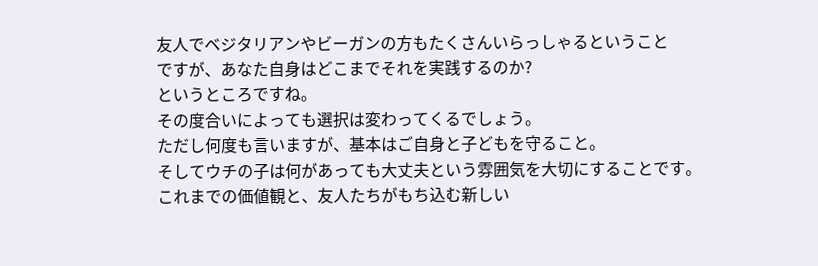友人でベジタリアンやビーガンの方もたくさんいらっしゃるということ
ですが、あなた自身はどこまでそれを実践するのか?
というところですね。
その度合いによっても選択は変わってくるでしょう。
ただし何度も言いますが、基本はご自身と子どもを守ること。
そしてウチの子は何があっても大丈夫という雰囲気を大切にすることです。
これまでの価値観と、友人たちがもち込む新しい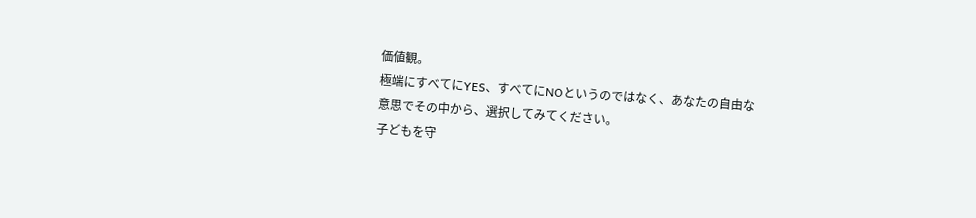価値観。
極端にすべてにYES、すべてにNOというのではなく、あなたの自由な
意思でその中から、選択してみてください。
子どもを守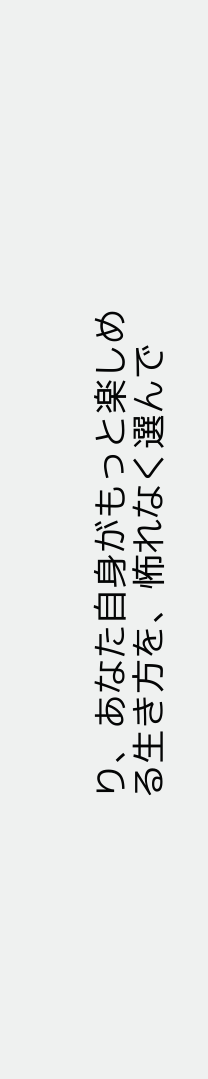り、あなた自身がもっと楽しめる生き方を、怖れなく選んで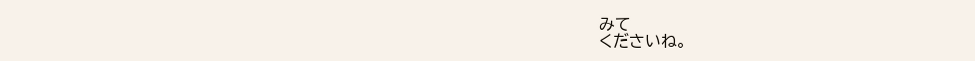みて
くださいね。